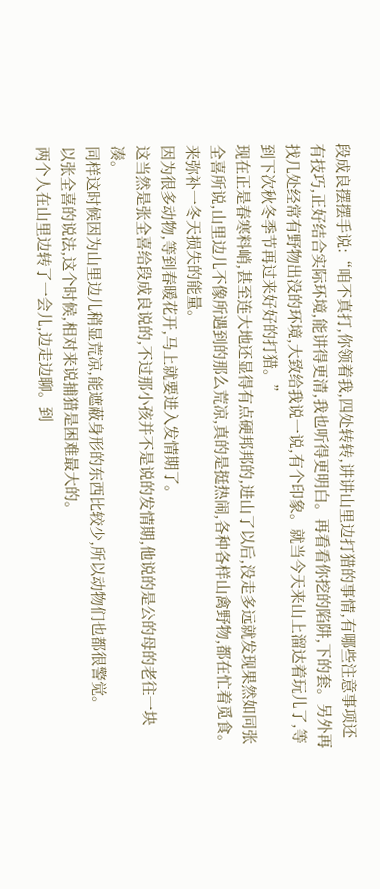段成良摆摆手说:“咱不真打,你领着我,四处转转,讲讲山里边打猎的事情,有哪些注意事项还有技巧,正好结合实际环境,能讲得更清,我也听得更明白。再看看你挖的陷阱,下的套。另外再找几处经常有野物出没的环境,大致给我说一说,有个印象。就当今天来山上溜达着玩儿了,等到下次秋冬季节再过来好好的打猎。”
现在正是春寒料峭,甚至连大地还显得有点硬邦邦的,进山了以后,没走多远就发现果然如同张全喜所说,山里边儿不像所遇到的那么荒凉,真的是挺热闹,各种各样山禽野物,都在忙着觅食。来弥补一冬天损失的能量。
因为很多动物,等到春暖花开,马上就要进入发情期了。
这当然是张全喜给段成良说的,不过那小孩并不是说的发情期,他说的是公的母的老往一块凑。
同样这时候因为山里边儿稍显荒凉,能遮蔽身形的东西比较少,所以动物们也都很警觉。
以张全喜的说法,这个时候,相对来说捕猎是困难最大的。
两个人在山里边转了一会儿,边走边聊。到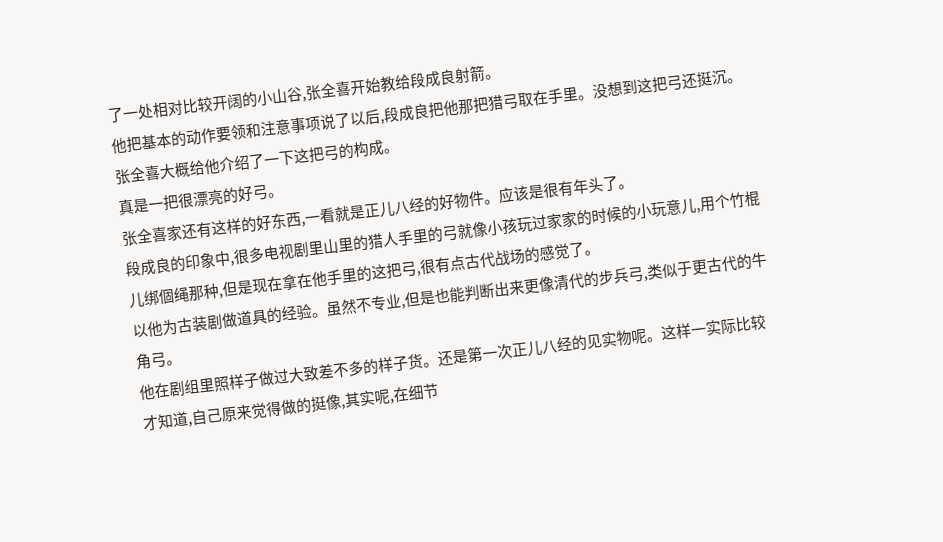了一处相对比较开阔的小山谷,张全喜开始教给段成良射箭。
他把基本的动作要领和注意事项说了以后,段成良把他那把猎弓取在手里。没想到这把弓还挺沉。
张全喜大概给他介绍了一下这把弓的构成。
真是一把很漂亮的好弓。
张全喜家还有这样的好东西,一看就是正儿八经的好物件。应该是很有年头了。
段成良的印象中,很多电视剧里山里的猎人手里的弓就像小孩玩过家家的时候的小玩意儿,用个竹棍儿绑個绳那种,但是现在拿在他手里的这把弓,很有点古代战场的感觉了。
以他为古装剧做道具的经验。虽然不专业,但是也能判断出来更像清代的步兵弓,类似于更古代的牛角弓。
他在剧组里照样子做过大致差不多的样子货。还是第一次正儿八经的见实物呢。这样一实际比较才知道,自己原来觉得做的挺像,其实呢,在细节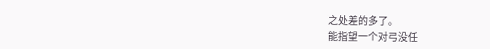之处差的多了。
能指望一个对弓没任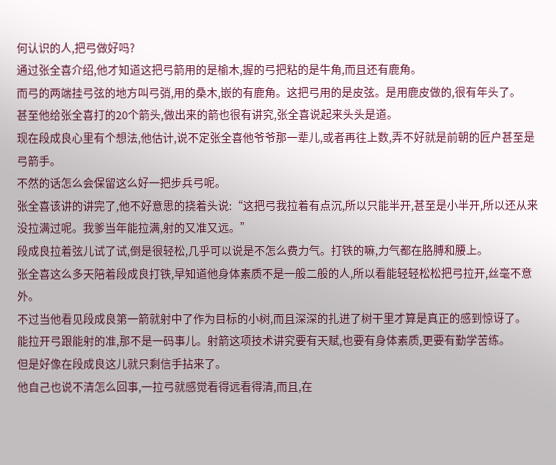何认识的人,把弓做好吗?
通过张全喜介绍,他才知道这把弓箭用的是榆木,握的弓把粘的是牛角,而且还有鹿角。
而弓的两端挂弓弦的地方叫弓弰,用的桑木,嵌的有鹿角。这把弓用的是皮弦。是用鹿皮做的,很有年头了。
甚至他给张全喜打的20个箭头,做出来的箭也很有讲究,张全喜说起来头头是道。
现在段成良心里有个想法,他估计,说不定张全喜他爷爷那一辈儿,或者再往上数,弄不好就是前朝的匠户甚至是弓箭手。
不然的话怎么会保留这么好一把步兵弓呢。
张全喜该讲的讲完了,他不好意思的挠着头说:“这把弓我拉着有点沉,所以只能半开,甚至是小半开,所以还从来没拉满过呢。我爹当年能拉满,射的又准又远。”
段成良拉着弦儿试了试,倒是很轻松,几乎可以说是不怎么费力气。打铁的嘛,力气都在胳膊和腰上。
张全喜这么多天陪着段成良打铁,早知道他身体素质不是一般二般的人,所以看能轻轻松松把弓拉开,丝毫不意外。
不过当他看见段成良第一箭就射中了作为目标的小树,而且深深的扎进了树干里才算是真正的感到惊讶了。
能拉开弓跟能射的准,那不是一码事儿。射箭这项技术讲究要有天赋,也要有身体素质,更要有勤学苦练。
但是好像在段成良这儿就只剩信手拈来了。
他自己也说不清怎么回事,一拉弓就感觉看得远看得清,而且,在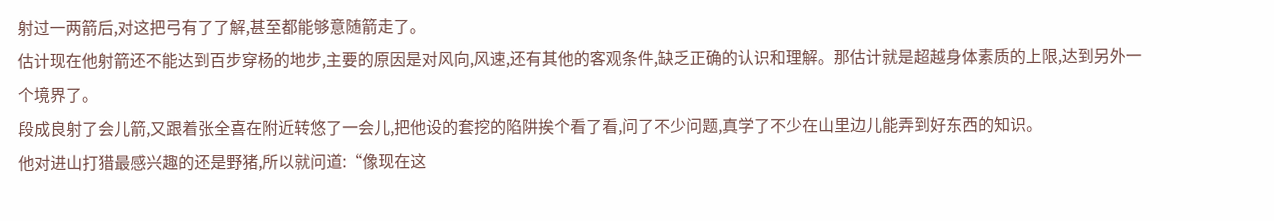射过一两箭后,对这把弓有了了解,甚至都能够意随箭走了。
估计现在他射箭还不能达到百步穿杨的地步,主要的原因是对风向,风速,还有其他的客观条件,缺乏正确的认识和理解。那估计就是超越身体素质的上限,达到另外一个境界了。
段成良射了会儿箭,又跟着张全喜在附近转悠了一会儿,把他设的套挖的陷阱挨个看了看,问了不少问题,真学了不少在山里边儿能弄到好东西的知识。
他对进山打猎最感兴趣的还是野猪,所以就问道:“像现在这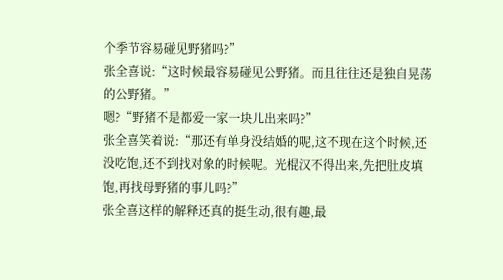个季节容易碰见野猪吗?”
张全喜说:“这时候最容易碰见公野猪。而且往往还是独自晃荡的公野猪。”
嗯?“野猪不是都爱一家一块儿出来吗?”
张全喜笑着说:“那还有单身没结婚的呢,这不现在这个时候,还没吃饱,还不到找对象的时候呢。光棍汉不得出来,先把肚皮填饱,再找母野猪的事儿吗?”
张全喜这样的解释还真的挺生动,很有趣,最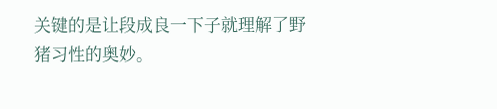关键的是让段成良一下子就理解了野猪习性的奥妙。